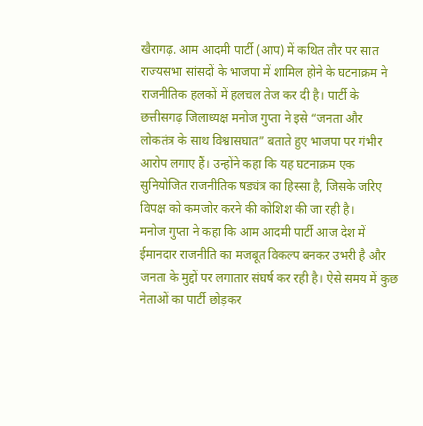खैरागढ़. आम आदमी पार्टी (आप) में कथित तौर पर सात राज्यसभा सांसदों के भाजपा में शामिल होने के घटनाक्रम ने राजनीतिक हलकों में हलचल तेज कर दी है। पार्टी के छत्तीसगढ़ जिलाध्यक्ष मनोज गुप्ता ने इसे “जनता और लोकतंत्र के साथ विश्वासघात” बताते हुए भाजपा पर गंभीर आरोप लगाए हैं। उन्होंने कहा कि यह घटनाक्रम एक सुनियोजित राजनीतिक षड्यंत्र का हिस्सा है, जिसके जरिए विपक्ष को कमजोर करने की कोशिश की जा रही है।
मनोज गुप्ता ने कहा कि आम आदमी पार्टी आज देश में ईमानदार राजनीति का मजबूत विकल्प बनकर उभरी है और जनता के मुद्दों पर लगातार संघर्ष कर रही है। ऐसे समय में कुछ नेताओं का पार्टी छोड़कर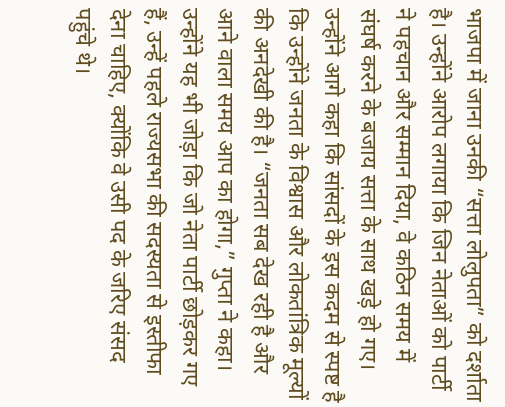भाजपा में जाना उनकी “सत्ता लोलुपता” को दर्शाता है। उन्होंने आरोप लगाया कि जिन नेताओं को पार्टी ने पहचान और सम्मान दिया, वे कठिन समय में संघर्ष करने के बजाय सत्ता के साथ खड़े हो गए।
उन्होंने आगे कहा कि सांसदों के इस कदम से स्पष्ट है कि उन्होंने जनता के विश्वास और लोकतांत्रिक मूल्यों की अनदेखी की है। “जनता सब देख रही है और आने वाला समय आप का होगा,” गुप्ता ने कहा। उन्होंने यह भी जोड़ा कि जो नेता पार्टी छोड़कर गए हैं, उन्हें पहले राज्यसभा की सदस्यता से इस्तीफा देना चाहिए, क्योंकि वे उसी पद के जरिए संसद पहुंचे थे।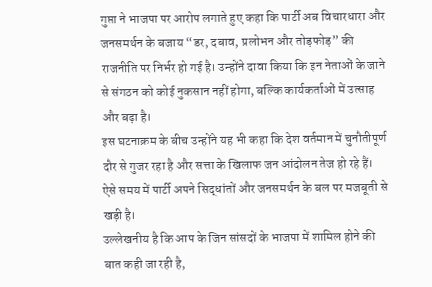गुप्ता ने भाजपा पर आरोप लगाते हुए कहा कि पार्टी अब विचारधारा और जनसमर्थन के बजाय “डर, दबाव, प्रलोभन और तोड़फोड़” की राजनीति पर निर्भर हो गई है। उन्होंने दावा किया कि इन नेताओं के जाने से संगठन को कोई नुकसान नहीं होगा, बल्कि कार्यकर्ताओं में उत्साह और बढ़ा है।
इस घटनाक्रम के बीच उन्होंने यह भी कहा कि देश वर्तमान में चुनौतीपूर्ण दौर से गुजर रहा है और सत्ता के खिलाफ जन आंदोलन तेज हो रहे हैं। ऐसे समय में पार्टी अपने सिद्धांतों और जनसमर्थन के बल पर मजबूती से खड़ी है।
उल्लेखनीय है कि आप के जिन सांसदों के भाजपा में शामिल होने की बात कही जा रही है,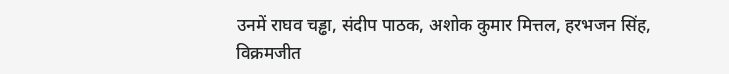उनमें राघव चड्ढा, संदीप पाठक, अशोक कुमार मित्तल, हरभजन सिंह, विक्रमजीत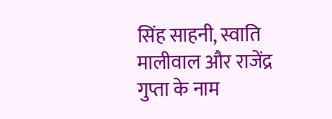सिंह साहनी, स्वाति मालीवाल और राजेंद्र गुप्ता के नाम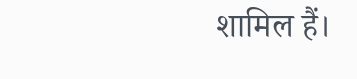शामिल हैं।